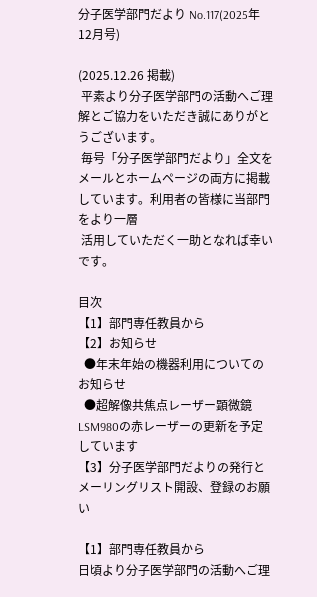分子医学部門だより No.117(2025年12月号)

(2025.12.26 掲載)
 平素より分子医学部門の活動へご理解とご協力をいただき誠にありがとうございます。
 毎号「分子医学部門だより」全文をメールとホームページの両方に掲載しています。利用者の皆様に当部門をより一層
 活用していただく一助となれば幸いです。

目次
【1】部門専任教員から
【2】お知らせ
  ●年末年始の機器利用についてのお知らせ
  ●超解像共焦点レーザー顕微鏡LSM980の赤レーザーの更新を予定しています
【3】分子医学部門だよりの発行とメーリングリスト開設、登録のお願い

【1】部門専任教員から
日頃より分子医学部門の活動へご理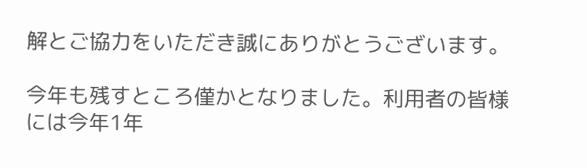解とご協力をいただき誠にありがとうございます。

今年も残すところ僅かとなりました。利用者の皆様には今年1年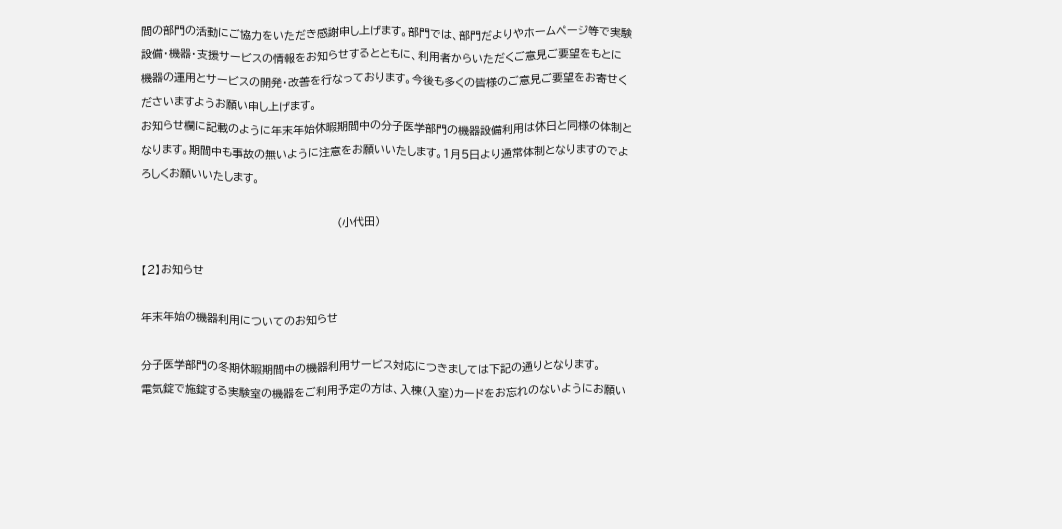間の部門の活動にご協力をいただき感謝申し上げます。部門では、部門だよりやホームページ等で実験設備・機器・支援サービスの情報をお知らせするとともに、利用者からいただくご意見ご要望をもとに機器の運用とサービスの開発・改善を行なっております。今後も多くの皆様のご意見ご要望をお寄せくださいますようお願い申し上げます。
お知らせ欄に記載のように年末年始休暇期間中の分子医学部門の機器設備利用は休日と同様の体制となります。期間中も事故の無いように注意をお願いいたします。1月5日より通常体制となりますのでよろしくお願いいたします。

                                                 (小代田)

【2】お知らせ

年末年始の機器利用についてのお知らせ

分子医学部門の冬期休暇期間中の機器利用サービス対応につきましては下記の通りとなります。
電気錠で施錠する実験室の機器をご利用予定の方は、入棟(入室)カードをお忘れのないようにお願い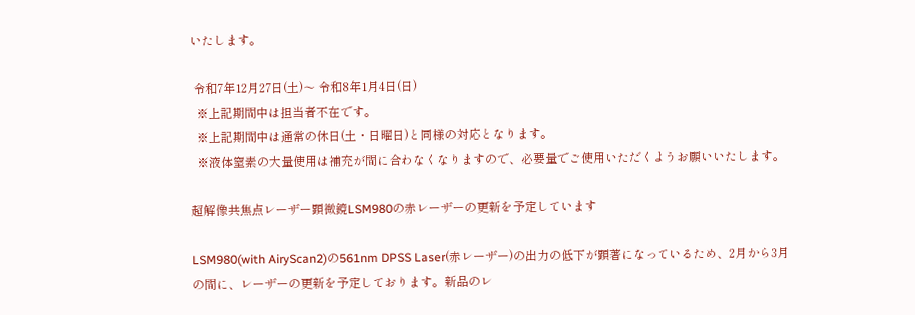いたします。

 令和7年12月27日(土)〜 令和8年1月4日(日)
  ※上記期間中は担当者不在です。
  ※上記期間中は通常の休日(土・日曜日)と同様の対応となります。
  ※液体窒素の大量使用は補充が間に合わなくなりますので、必要量でご使用いただくようお願いいたします。

超解像共焦点レーザー顕微鏡LSM980の赤レーザーの更新を予定しています

LSM980(with AiryScan2)の561nm DPSS Laser(赤レーザー)の出力の低下が顕著になっているため、2月から3月
の間に、レーザーの更新を予定しております。新品のレ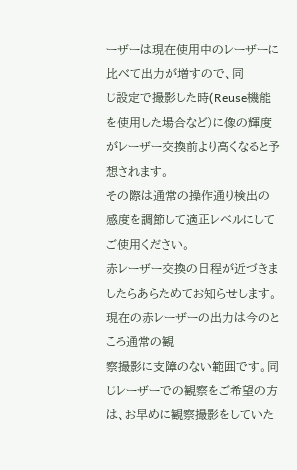ーザーは現在使用中のレーザーに比べて出力が増すので、同
じ設定で撮影した時(Reuse機能を使用した場合など)に像の輝度がレーザー交換前より高くなると予想されます。
その際は通常の操作通り検出の感度を調節して適正レベルにしてご使用ください。
赤レーザー交換の日程が近づきましたらあらためてお知らせします。現在の赤レーザーの出力は今のところ通常の観
察撮影に支障のない範囲です。同じレーザーでの観察をご希望の方は、お早めに観察撮影をしていた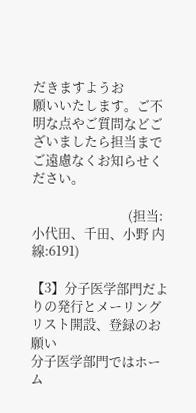だきますようお
願いいたします。ご不明な点やご質問などございましたら担当までご遠慮なくお知らせください。

                                (担当:小代田、千田、小野 内線:6191)

【3】分子医学部門だよりの発行とメーリングリスト開設、登録のお願い
分子医学部門ではホーム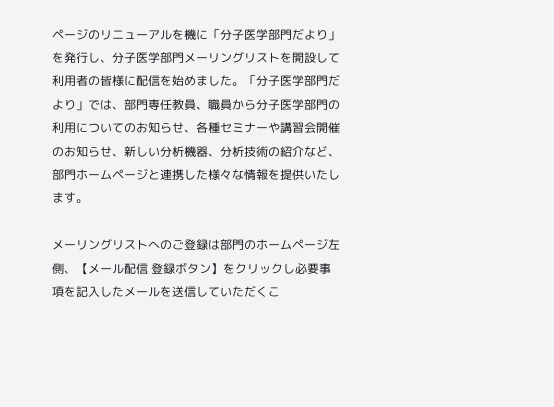ページのリニューアルを機に「分子医学部門だより」を発行し、分子医学部門メーリングリストを開設して利用者の皆様に配信を始めました。「分子医学部門だより」では、部門専任教員、職員から分子医学部門の利用についてのお知らせ、各種セミナーや講習会開催のお知らせ、新しい分析機器、分析技術の紹介など、部門ホームページと連携した様々な情報を提供いたします。

メーリングリストへのご登録は部門のホームページ左側、【メール配信 登録ボタン】をクリックし必要事項を記入したメールを送信していただくこ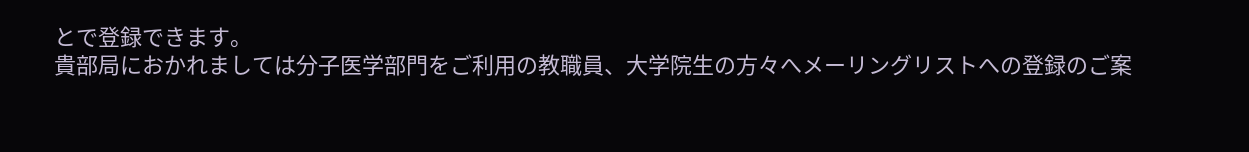とで登録できます。
貴部局におかれましては分子医学部門をご利用の教職員、大学院生の方々へメーリングリストへの登録のご案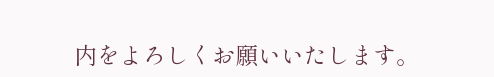内をよろしくお願いいたします。